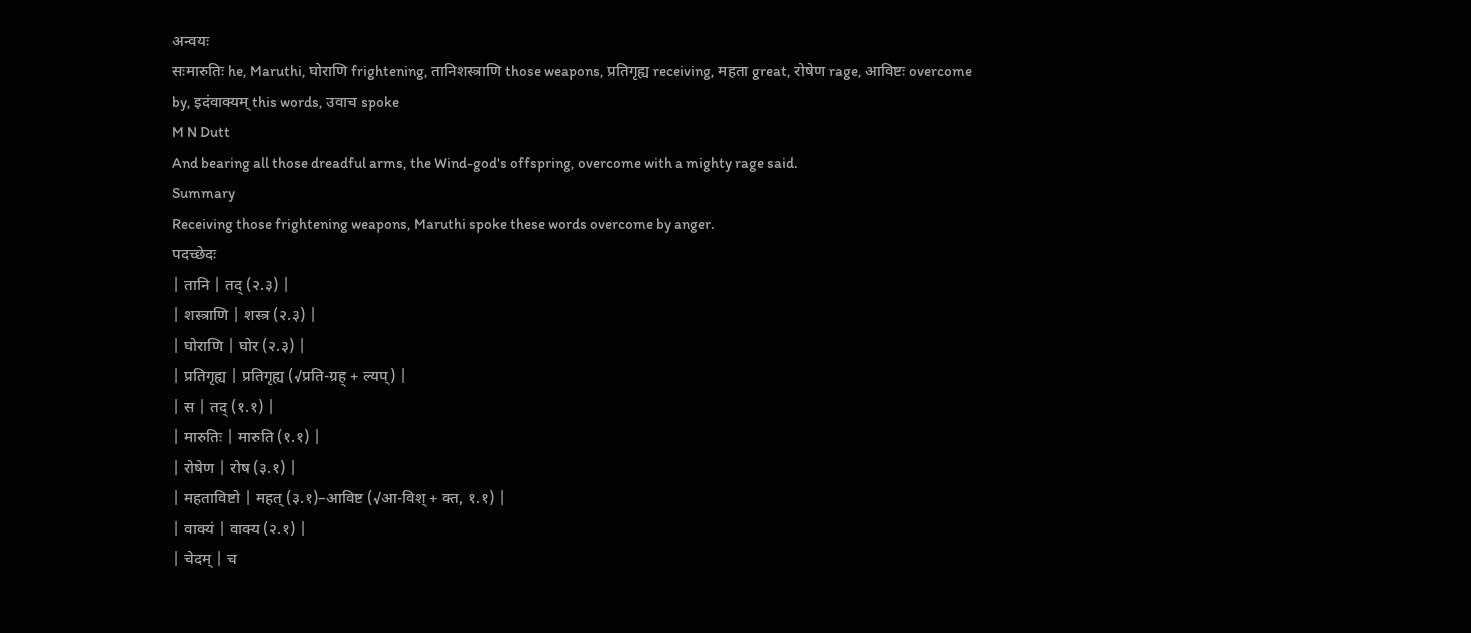अन्वयः
सःमारुतिः he, Maruthi, घोराणि frightening, तानिशस्त्राणि those weapons, प्रतिगृह्य receiving, महता great, रोषेण rage, आविष्टः overcome by, इदंवाक्यम् this words, उवाच spoke
M N Dutt
And bearing all those dreadful arms, the Wind-god's offspring, overcome with a mighty rage said.
Summary
Receiving those frightening weapons, Maruthi spoke these words overcome by anger.
पदच्छेदः
| तानि | तद् (२.३) |
| शस्त्राणि | शस्त्र (२.३) |
| घोराणि | घोर (२.३) |
| प्रतिगृह्य | प्रतिगृह्य (√प्रति-ग्रह् + ल्यप्) |
| स | तद् (१.१) |
| मारुतिः | मारुति (१.१) |
| रोषेण | रोष (३.१) |
| महताविष्टो | महत् (३.१)–आविष्ट (√आ-विश् + क्त, १.१) |
| वाक्यं | वाक्य (२.१) |
| चेदम् | च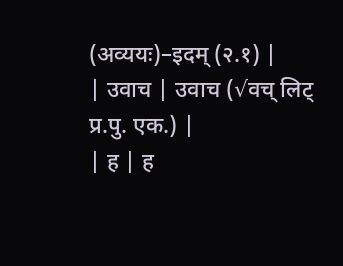(अव्ययः)–इदम् (२.१) |
| उवाच | उवाच (√वच् लिट् प्र.पु. एक.) |
| ह | ह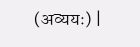(अव्ययः) |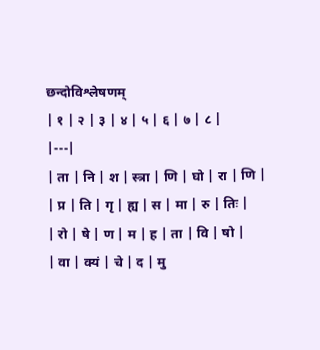छन्दोविश्लेषणम्
| १ | २ | ३ | ४ | ५ | ६ | ७ | ८ |
|---|
| ता | नि | श | स्त्रा | णि | घो | रा | णि |
| प्र | ति | गृ | ह्य | स | मा | रु | तिः |
| रो | षे | ण | म | ह | ता | वि | षो |
| वा | क्यं | चे | द | मु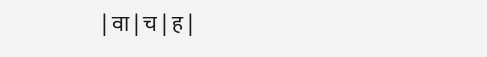| वा | च | ह |